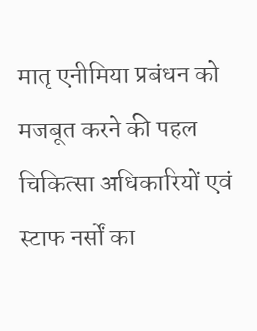मातृ एनीमिया प्रबंधन को मजबूत करने की पहल
चिकित्सा अधिकारियों एवं स्टाफ नर्सों का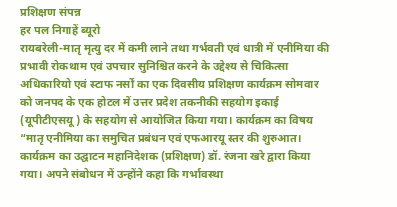प्रशिक्षण संपन्न
हर पल निगाहें ब्यूरो
रायबरेली-मातृ मृत्यु दर में कमी लाने तथा गर्भवती एवं धात्री में एनीमिया की प्रभावी रोकथाम एवं उपचार सुनिश्चित करने के उद्देश्य से चिकित्सा अधिकारियो एवं स्टाफ नर्सों का एक दिवसीय प्रशिक्षण कार्यक्रम सोमवार को जनपद के एक होटल में उत्तर प्रदेश तकनीकी सहयोग इकाई (यूपीटीएसयू) के सहयोग से आयोजित किया गया। कार्यक्रम का विषय “मातृ एनीमिया का समुचित प्रबंधन एवं एफआरयू स्तर की शुरुआत।
कार्यक्रम का उद्घाटन महानिदेशक (प्रशिक्षण) डॉ. रंजना खरे द्वारा किया गया। अपने संबोधन में उन्होंने कहा कि गर्भावस्था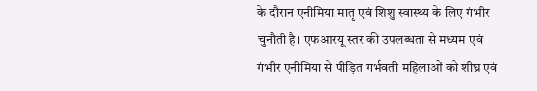के दौरान एनीमिया मातृ एवं शिशु स्वास्थ्य के लिए गंभीर चुनौती है। एफआरयू स्तर की उपलब्धता से मध्यम एवं गंभीर एनीमिया से पीड़ित गर्भवती महिलाओं को शीघ्र एवं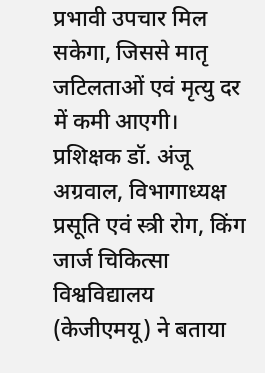प्रभावी उपचार मिल सकेगा, जिससे मातृ जटिलताओं एवं मृत्यु दर में कमी आएगी।
प्रशिक्षक डॉ. अंजू अग्रवाल, विभागाध्यक्ष प्रसूति एवं स्त्री रोग, किंग जार्ज चिकित्सा विश्वविद्यालय (केजीएमयू) ने बताया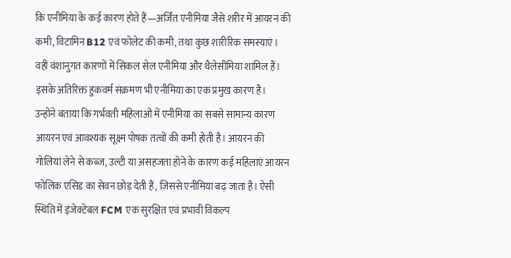कि एनीमिया के कई कारण होते हैं—अर्जित एनीमिया जैसे शरीर में आयरन की कमी, विटामिन B12 एवं फोलेट की कमी, तथा कुछ शारीरिक समस्याएं। वहीं वंशानुगत कारणों में सिकल सेल एनीमिया और थैलेसीमिया शामिल हैं। इसके अतिरिक्त हुकवर्म संक्रमण भी एनीमिया का एक प्रमुख कारण है।
उन्होंने बताया कि गर्भवती महिलाओं में एनीमिया का सबसे सामान्य कारण आयरन एवं आवश्यक सूक्ष्म पोषक तत्वों की कमी होती है। आयरन की गोलियां लेने से कब्ज, उल्टी या असहजता होने के कारण कई महिलाएं आयरन फोलिक एसिड का सेवन छोड़ देती हैं, जिससे एनीमिया बढ़ जाता है। ऐसी स्थिति में इंजेक्टेबल FCM एक सुरक्षित एवं प्रभावी विकल्प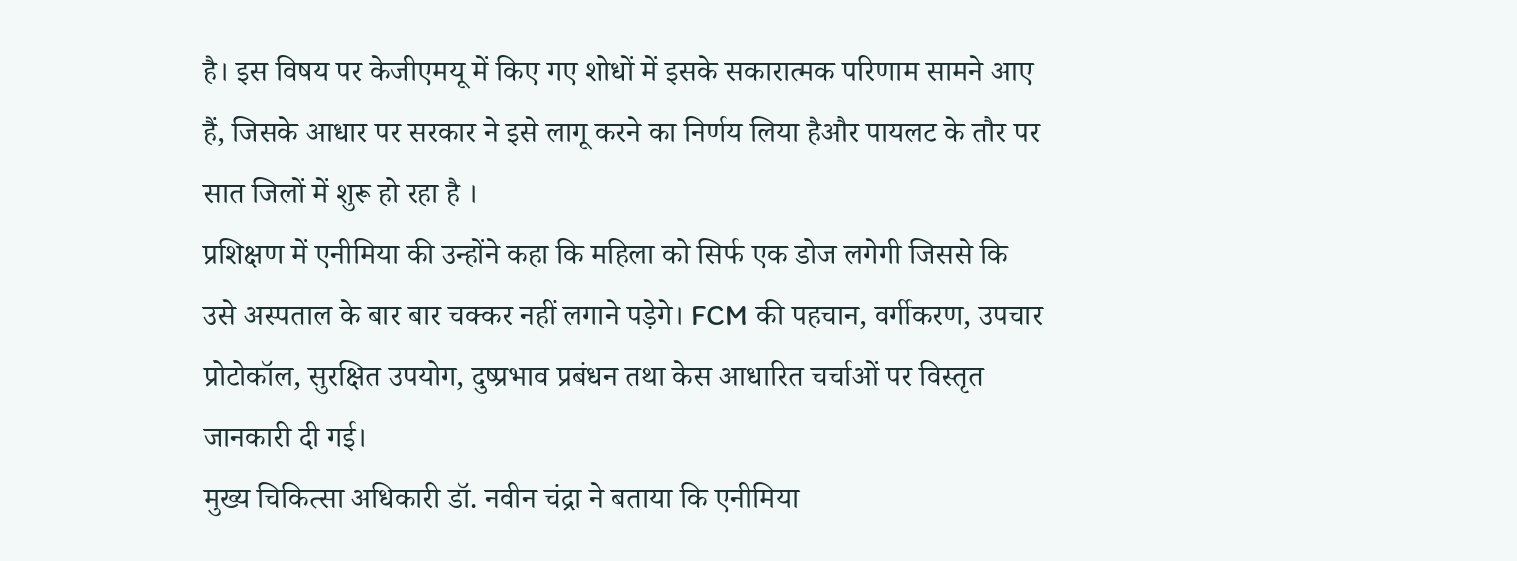है। इस विषय पर केजीएमयू में किए गए शोधों में इसके सकारात्मक परिणाम सामने आए हैं, जिसके आधार पर सरकार ने इसे लागू करने का निर्णय लिया हैऔर पायलट के तौर पर सात जिलों में शुरू हो रहा है ।
प्रशिक्षण में एनीमिया की उन्होंने कहा कि महिला को सिर्फ एक डोज लगेगी जिससे कि उसे अस्पताल के बार बार चक्कर नहीं लगाने पड़ेगे। FCM की पहचान, वर्गीकरण, उपचार प्रोटोकॉल, सुरक्षित उपयोग, दुष्प्रभाव प्रबंधन तथा केस आधारित चर्चाओं पर विस्तृत जानकारी दी गई।
मुख्य चिकित्सा अधिकारी डॉ. नवीन चंद्रा ने बताया कि एनीमिया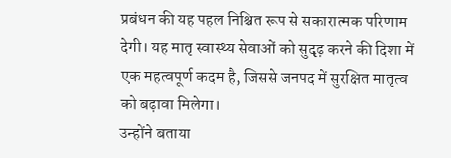प्रबंधन की यह पहल निश्चित रूप से सकारात्मक परिणाम देगी। यह मातृ स्वास्थ्य सेवाओं को सुदृढ़ करने की दिशा में एक महत्वपूर्ण कदम है, जिससे जनपद में सुरक्षित मातृत्व को बढ़ावा मिलेगा।
उन्होंने बताया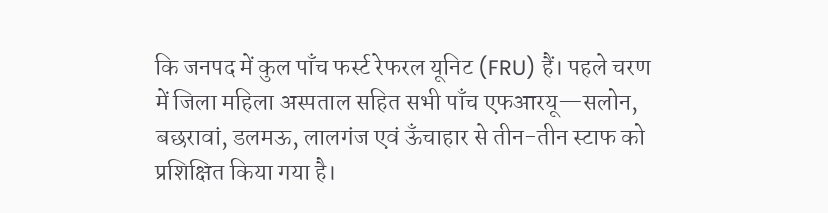कि जनपद में कुल पाँच फर्स्ट रेफरल यूनिट (FRU) हैं। पहले चरण में जिला महिला अस्पताल सहित सभी पाँच एफआरयू—सलोन, बछरावां, डलमऊ, लालगंज एवं ऊँचाहार से तीन-तीन स्टाफ को प्रशिक्षित किया गया है।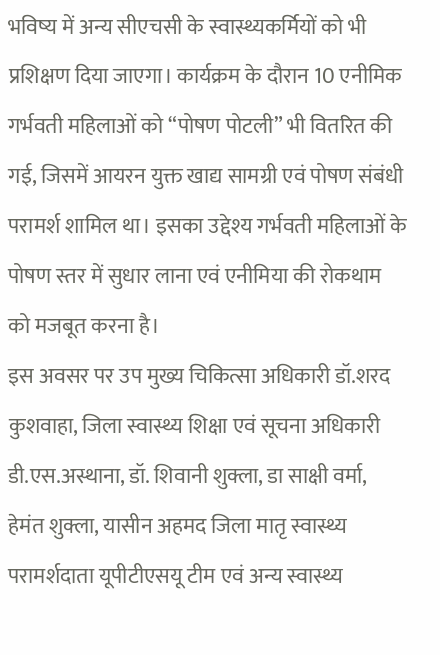भविष्य में अन्य सीएचसी के स्वास्थ्यकर्मियों को भी प्रशिक्षण दिया जाएगा। कार्यक्रम के दौरान 10 एनीमिक गर्भवती महिलाओं को “पोषण पोटली” भी वितरित की गई, जिसमें आयरन युक्त खाद्य सामग्री एवं पोषण संबंधी परामर्श शामिल था। इसका उद्देश्य गर्भवती महिलाओं के पोषण स्तर में सुधार लाना एवं एनीमिया की रोकथाम को मजबूत करना है।
इस अवसर पर उप मुख्य चिकित्सा अधिकारी डॉ.शरद कुशवाहा, जिला स्वास्थ्य शिक्षा एवं सूचना अधिकारी डी.एस.अस्थाना, डॉ. शिवानी शुक्ला, डा साक्षी वर्मा, हेमंत शुक्ला, यासीन अहमद जिला मातृ स्वास्थ्य परामर्शदाता यूपीटीएसयू टीम एवं अन्य स्वास्थ्य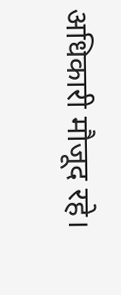अधिकारी मौजूद रहे।